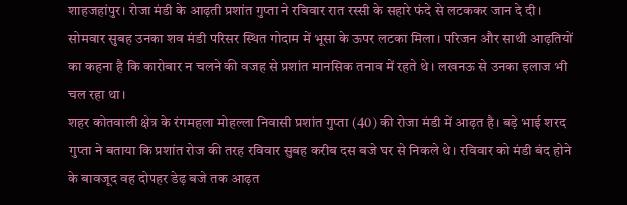शाहजहांपुर। रोजा मंडी के आढ़ती प्रशांत गुप्ता ने रविवार रात रस्सी के सहारे फंदे से लटककर जान दे दी। सोमवार सुबह उनका शव मंडी परिसर स्थित गोदाम में भूसा के ऊपर लटका मिला। परिजन और साथी आढ़तियों का कहना है कि कारोबार न चलने की वजह से प्रशांत मानसिक तनाव में रहते थे। लखनऊ से उनका इलाज भी चल रहा था।
शहर कोतवाली क्षेत्र के रंगमहला मोहल्ला निवासी प्रशांत गुप्ता (40) की रोजा मंडी में आढ़त है। बड़े भाई शरद गुप्ता ने बताया कि प्रशांत रोज की तरह रविवार सुबह करीब दस बजे घर से निकले थे। रविवार को मंडी बंद होने के बावजूद वह दोपहर डेढ़ बजे तक आढ़त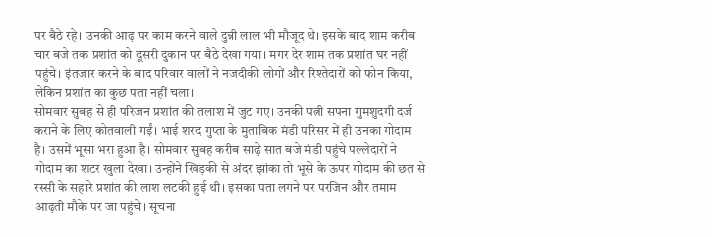पर बैठे रहे। उनकी आढ़ पर काम करने वाले दुन्नी लाल भी मौजूद थे। इसके बाद शाम करीब चार बजे तक प्रशांत को दूसरी दुकान पर बैठे देखा गया। मगर देर शाम तक प्रशांत घर नहीं पहुंचे। इंतजार करने के बाद परिवार वालों ने नजदीकी लोगों और रिश्तेदारों को फोन किया, लेकिन प्रशांत का कुछ पता नहीं चला।
सोमवार सुबह से ही परिजन प्रशांत की तलाश में जुट गए। उनकी पत्नी सपना गुमशुदगी दर्ज कराने के लिए कोतवाली गईं। भाई शरद गुप्ता के मुताबिक मंडी परिसर में ही उनका गोदाम है। उसमें भूसा भरा हुआ है। सोमवार सुबह करीब साढ़े सात बजे मंडी पहुंचे पल्लेदारों ने गोदाम का शटर खुला देखा। उन्होंने खिड़की से अंदर झांका तो भूसे के ऊपर गोदाम की छत से रस्सी के सहारे प्रशांत की लाश लटकी हुई थी। इसका पता लगने पर परजिन और तमाम आढ़ती मौके पर जा पहुंचे। सूचना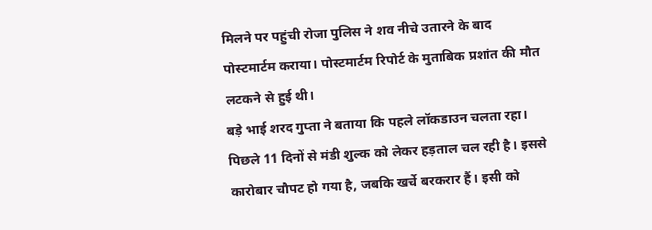मिलने पर पहुंची रोजा पुलिस ने शव नीचे उतारने के बाद पोस्टमार्टम कराया। पोस्टमार्टम रिपोर्ट के मुताबिक प्रशांत की मौत लटकने से हुई थी।
बड़े भाई शरद गुप्ता ने बताया कि पहले लॉकडाउन चलता रहा। पिछले 11 दिनों से मंडी शुल्क को लेकर हड़ताल चल रही है। इससे कारोबार चौपट हो गया है, जबकि खर्चे बरकरार हैं। इसी को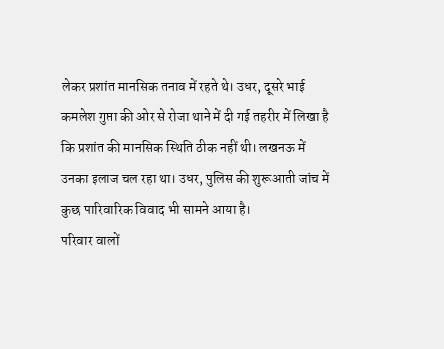लेकर प्रशांत मानसिक तनाव में रहते थे। उधर, दूसरे भाई कमलेश गुप्ता की ओर से रोजा थाने में दी गई तहरीर में लिखा है कि प्रशांत की मानसिक स्थिति ठीक नहीं थी। लखनऊ में उनका इलाज चल रहा था। उधर, पुलिस की शुरूआती जांच में कुछ पारिवारिक विवाद भी सामने आया है।
परिवार वालों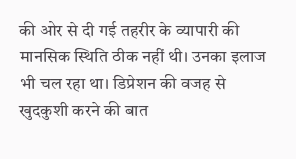की ओर से दी गई तहरीर के व्यापारी की मानसिक स्थिति ठीक नहीं थी। उनका इलाज भी चल रहा था। डिप्रेशन की वजह से खुदकुशी करने की बात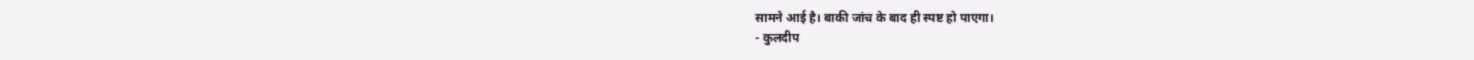सामने आई है। बाकी जांच के बाद ही स्पष्ट हो पाएगा।
- कुलदीप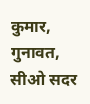कुमार, गुनावत, सीओ सदर